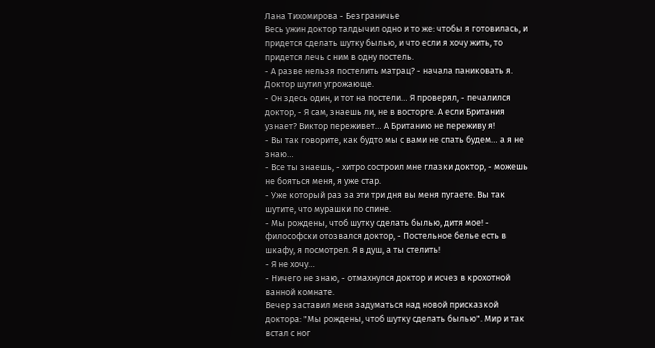Лана Тихомирова - Безграничье
Весь ужин доктор талдычил одно и то же: чтобы я готовилась, и придется сделать шутку былью, и что если я хочу жить, то придется лечь с ним в одну постель.
- А разве нельзя постелить матрац? - начала паниковать я.
Доктор шутил угрожающе.
- Он здесь один, и тот на постели… Я проверял, - печалился доктор, - Я сам, знаешь ли, не в восторге. А если Британия узнает? Виктор переживет… А Британию не переживу я!
- Вы так говорите, как будто мы с вами не спать будем… а я не знаю…
- Все ты знаешь, - хитро состроил мне глазки доктор, - можешь не бояться меня, я уже стар.
- Уже который раз за эти три дня вы меня пугаете. Вы так шутите, что мурашки по спине.
- Мы рождены, чтоб шутку сделать былью, дитя мое! - философски отозвался доктор, - Постельное белье есть в шкафу, я посмотрел. Я в душ, а ты стелить!
- Я не хочу…
- Ничего не знаю, - отмахнулся доктор и исчез в крохотной ванной комнате.
Вечер заставил меня задуматься над новой присказкой доктора: "Мы рождены, чтоб шутку сделать былью". Мир и так встал с ног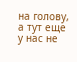на голову, а тут еще у нас не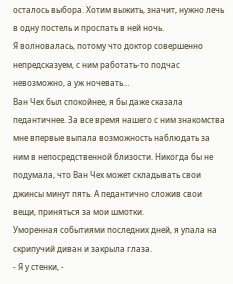осталось выбора. Хотим выжить, значит, нужно лечь в одну постель и проспать в ней ночь.
Я волновалась, потому что доктор совершенно непредсказуем, с ним работать-то подчас невозможно, а уж ночевать…
Ван Чех был спокойнее, я бы даже сказала педантичнее. За все время нашего с ним знакомства мне впервые выпала возможность наблюдать за ним в непосредственной близости. Никогда бы не подумала, что Ван Чех может складывать свои джинсы минут пять. А педантично сложив свои вещи, приняться за мои шмотки.
Уморенная событиями последних дней, я упала на скрипучий диван и закрыла глаза.
- Я у стенки, -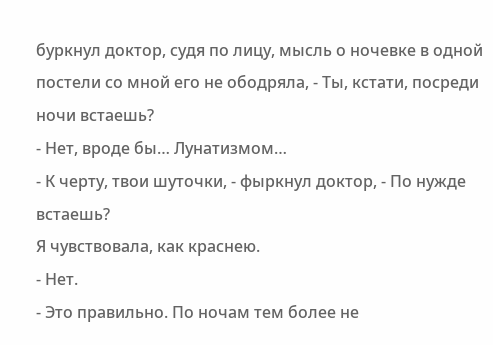буркнул доктор, судя по лицу, мысль о ночевке в одной постели со мной его не ободряла, - Ты, кстати, посреди ночи встаешь?
- Нет, вроде бы… Лунатизмом…
- К черту, твои шуточки, - фыркнул доктор, - По нужде встаешь?
Я чувствовала, как краснею.
- Нет.
- Это правильно. По ночам тем более не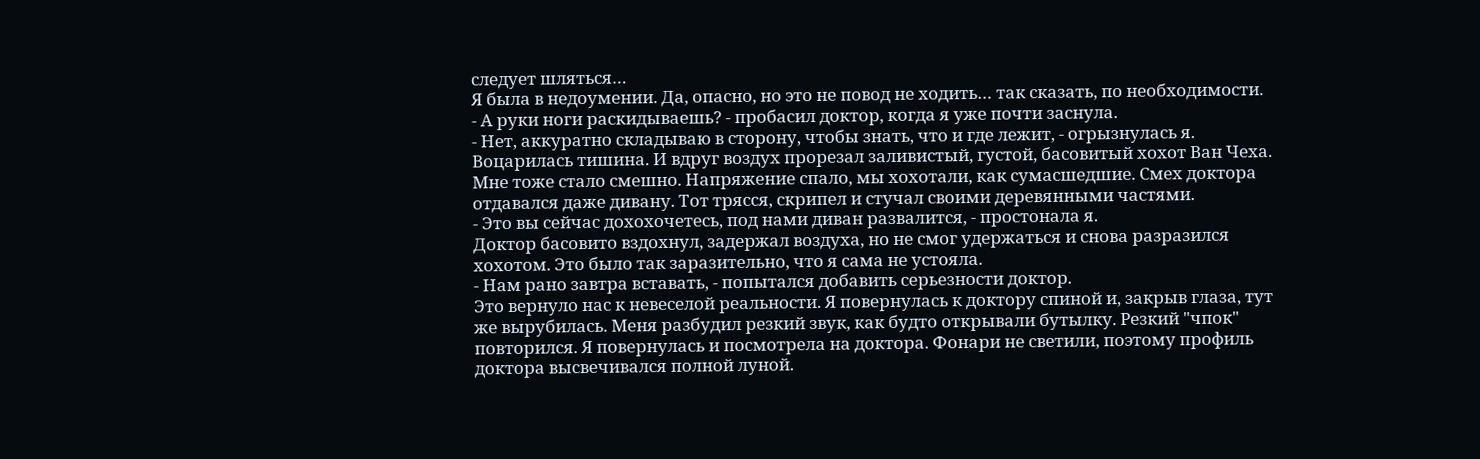следует шляться…
Я была в недоумении. Да, опасно, но это не повод не ходить… так сказать, по необходимости.
- А руки ноги раскидываешь? - пробасил доктор, когда я уже почти заснула.
- Нет, аккуратно складываю в сторону, чтобы знать, что и где лежит, - огрызнулась я.
Воцарилась тишина. И вдруг воздух прорезал заливистый, густой, басовитый хохот Ван Чеха. Мне тоже стало смешно. Напряжение спало, мы хохотали, как сумасшедшие. Смех доктора отдавался даже дивану. Тот трясся, скрипел и стучал своими деревянными частями.
- Это вы сейчас дохохочетесь, под нами диван развалится, - простонала я.
Доктор басовито вздохнул, задержал воздуха, но не смог удержаться и снова разразился хохотом. Это было так заразительно, что я сама не устояла.
- Нам рано завтра вставать, - попытался добавить серьезности доктор.
Это вернуло нас к невеселой реальности. Я повернулась к доктору спиной и, закрыв глаза, тут же вырубилась. Меня разбудил резкий звук, как будто открывали бутылку. Резкий "чпок" повторился. Я повернулась и посмотрела на доктора. Фонари не светили, поэтому профиль доктора высвечивался полной луной.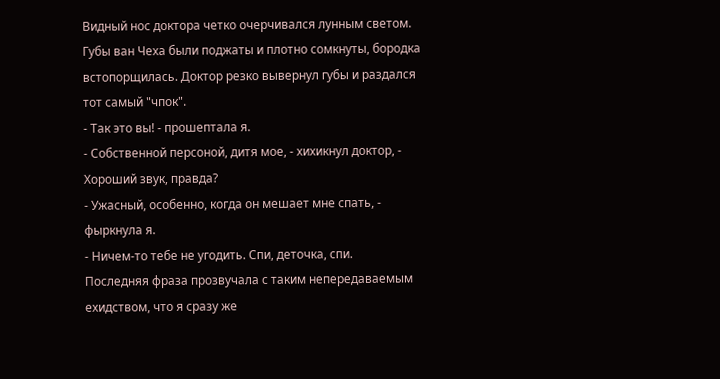Видный нос доктора четко очерчивался лунным светом. Губы ван Чеха были поджаты и плотно сомкнуты, бородка встопорщилась. Доктор резко вывернул губы и раздался тот самый "чпок".
- Так это вы! - прошептала я.
- Собственной персоной, дитя мое, - хихикнул доктор, - Хороший звук, правда?
- Ужасный, особенно, когда он мешает мне спать, - фыркнула я.
- Ничем-то тебе не угодить. Спи, деточка, спи.
Последняя фраза прозвучала с таким непередаваемым ехидством, что я сразу же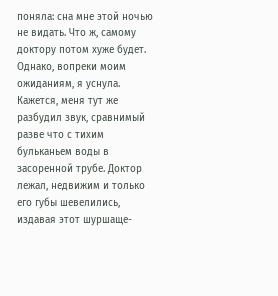поняла: сна мне этой ночью не видать. Что ж, самому доктору потом хуже будет.
Однако, вопреки моим ожиданиям, я уснула. Кажется, меня тут же разбудил звук, сравнимый разве что с тихим бульканьем воды в засоренной трубе. Доктор лежал, недвижим и только его губы шевелились, издавая этот шуршаще-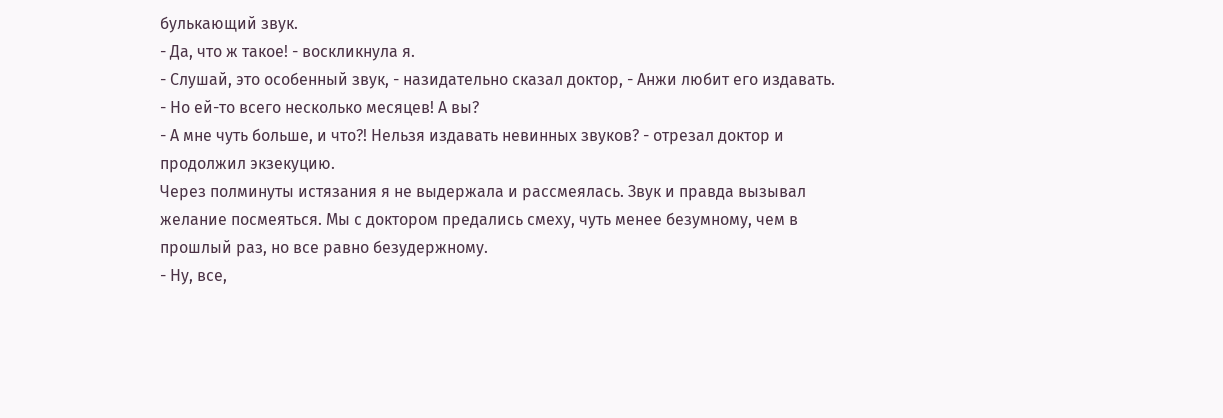булькающий звук.
- Да, что ж такое! - воскликнула я.
- Слушай, это особенный звук, - назидательно сказал доктор, - Анжи любит его издавать.
- Но ей-то всего несколько месяцев! А вы?
- А мне чуть больше, и что?! Нельзя издавать невинных звуков? - отрезал доктор и продолжил экзекуцию.
Через полминуты истязания я не выдержала и рассмеялась. Звук и правда вызывал желание посмеяться. Мы с доктором предались смеху, чуть менее безумному, чем в прошлый раз, но все равно безудержному.
- Ну, все,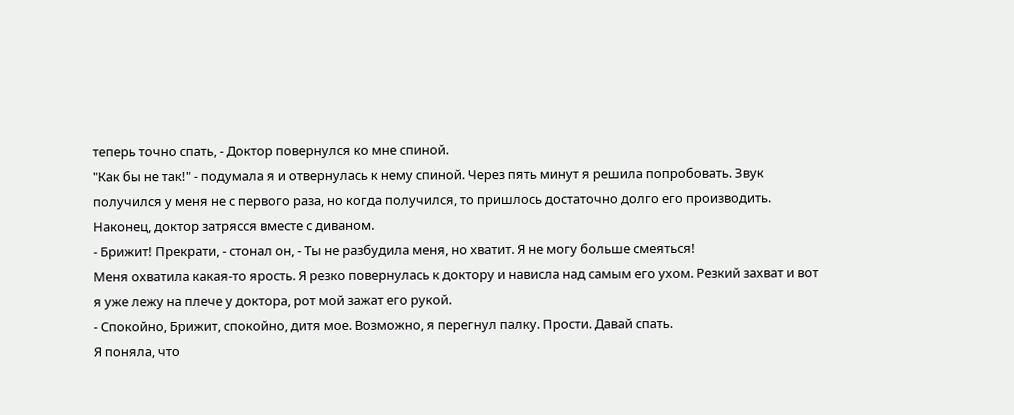теперь точно спать, - Доктор повернулся ко мне спиной.
"Как бы не так!" - подумала я и отвернулась к нему спиной. Через пять минут я решила попробовать. Звук получился у меня не с первого раза, но когда получился, то пришлось достаточно долго его производить. Наконец, доктор затрясся вместе с диваном.
- Брижит! Прекрати, - стонал он, - Ты не разбудила меня, но хватит. Я не могу больше смеяться!
Меня охватила какая-то ярость. Я резко повернулась к доктору и нависла над самым его ухом. Резкий захват и вот я уже лежу на плече у доктора, рот мой зажат его рукой.
- Спокойно, Брижит, спокойно, дитя мое. Возможно, я перегнул палку. Прости. Давай спать.
Я поняла, что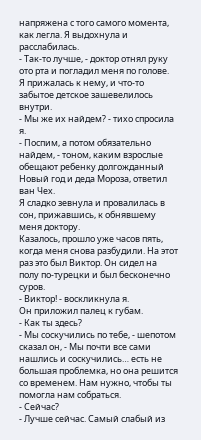напряжена с того самого момента, как легла. Я выдохнула и расслабилась.
- Так-то лучше, - доктор отнял руку ото рта и погладил меня по голове.
Я прижалась к нему, и что-то забытое детское зашевелилось внутри.
- Мы же их найдем? - тихо спросила я.
- Поспим, а потом обязательно найдем, - тоном, каким взрослые обещают ребенку долгожданный Новый год и деда Мороза, ответил ван Чех.
Я сладко зевнула и провалилась в сон, прижавшись, к обнявшему меня доктору.
Казалось, прошло уже часов пять, когда меня снова разбудили. На этот раз это был Виктор. Он сидел на полу по-турецки и был бесконечно суров.
- Виктор! - воскликнула я.
Он приложил палец к губам.
- Как ты здесь?
- Мы соскучились по тебе, - шепотом сказал он, - Мы почти все сами нашлись и соскучились… есть не большая проблемка, но она решится со временем. Нам нужно, чтобы ты помогла нам собраться.
- Сейчас?
- Лучше сейчас. Самый слабый из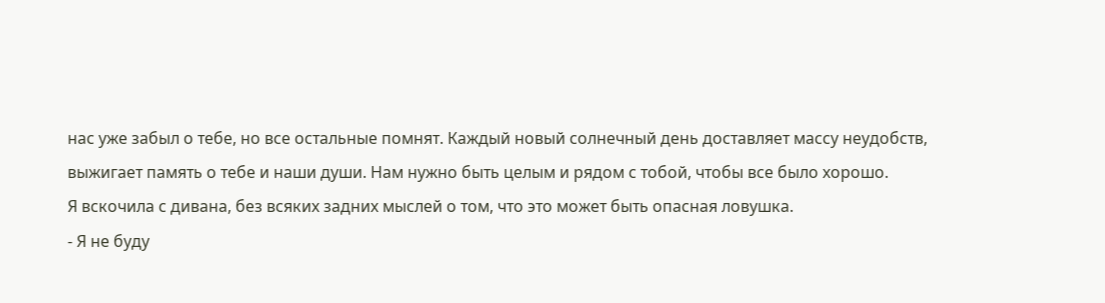нас уже забыл о тебе, но все остальные помнят. Каждый новый солнечный день доставляет массу неудобств, выжигает память о тебе и наши души. Нам нужно быть целым и рядом с тобой, чтобы все было хорошо.
Я вскочила с дивана, без всяких задних мыслей о том, что это может быть опасная ловушка.
- Я не буду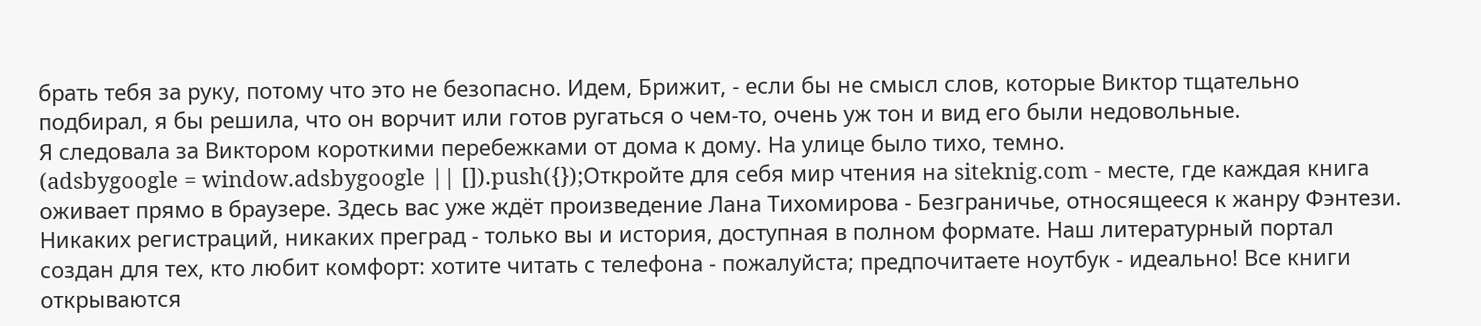брать тебя за руку, потому что это не безопасно. Идем, Брижит, - если бы не смысл слов, которые Виктор тщательно подбирал, я бы решила, что он ворчит или готов ругаться о чем-то, очень уж тон и вид его были недовольные.
Я следовала за Виктором короткими перебежками от дома к дому. На улице было тихо, темно.
(adsbygoogle = window.adsbygoogle || []).push({});Откройте для себя мир чтения на siteknig.com - месте, где каждая книга оживает прямо в браузере. Здесь вас уже ждёт произведение Лана Тихомирова - Безграничье, относящееся к жанру Фэнтези. Никаких регистраций, никаких преград - только вы и история, доступная в полном формате. Наш литературный портал создан для тех, кто любит комфорт: хотите читать с телефона - пожалуйста; предпочитаете ноутбук - идеально! Все книги открываются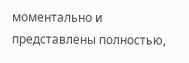моментально и представлены полностью,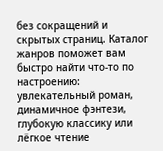без сокращений и скрытых страниц. Каталог жанров поможет вам быстро найти что-то по настроению: увлекательный роман, динамичное фэнтези, глубокую классику или лёгкое чтение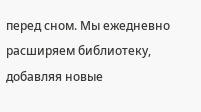перед сном. Мы ежедневно расширяем библиотеку, добавляя новые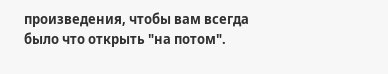произведения, чтобы вам всегда было что открыть "на потом".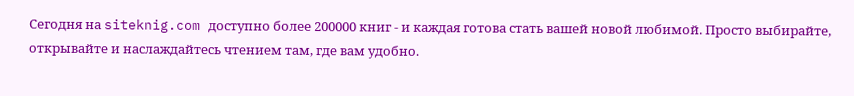Сегодня на siteknig.com доступно более 200000 книг - и каждая готова стать вашей новой любимой. Просто выбирайте, открывайте и наслаждайтесь чтением там, где вам удобно.